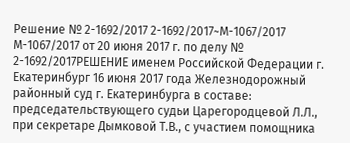Решение № 2-1692/2017 2-1692/2017~М-1067/2017 М-1067/2017 от 20 июня 2017 г. по делу № 2-1692/2017РЕШЕНИЕ именем Российской Федерации г. Екатеринбург 16 июня 2017 года Железнодорожный районный суд г. Екатеринбурга в составе: председательствующего судьи Царегородцевой Л.Л., при секретаре Дымковой Т.В., с участием помощника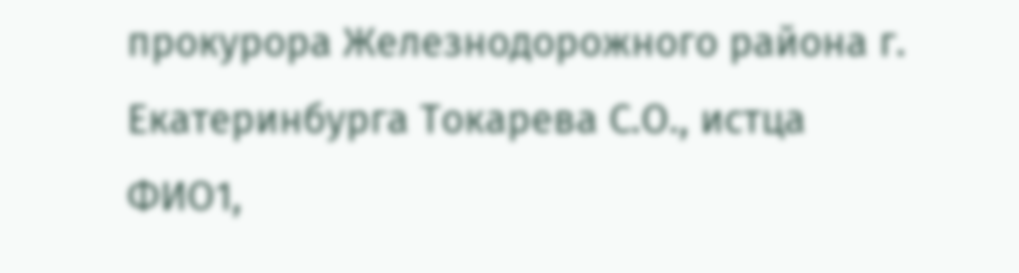прокурора Железнодорожного района г. Екатеринбурга Токарева С.О., истца ФИО1,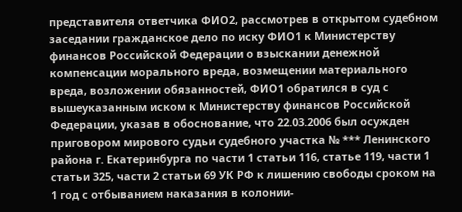представителя ответчика ФИО2, рассмотрев в открытом судебном заседании гражданское дело по иску ФИО1 к Министерству финансов Российской Федерации о взыскании денежной компенсации морального вреда, возмещении материального вреда, возложении обязанностей, ФИО1 обратился в суд с вышеуказанным иском к Министерству финансов Российской Федерации, указав в обоснование, что 22.03.2006 был осужден приговором мирового судьи судебного участка № *** Ленинского района г. Екатеринбурга по части 1 статьи 116, статье 119, части 1 статьи 325, части 2 статьи 69 УК РФ к лишению свободы сроком на 1 год с отбыванием наказания в колонии-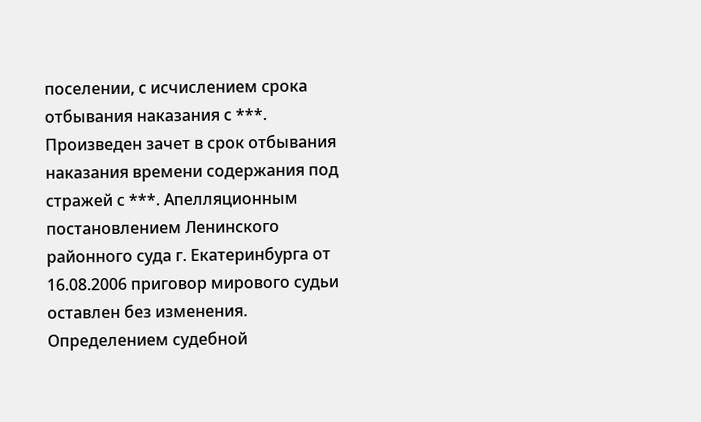поселении, с исчислением срока отбывания наказания с ***. Произведен зачет в срок отбывания наказания времени содержания под стражей с ***. Апелляционным постановлением Ленинского районного суда г. Екатеринбурга от 16.08.2006 приговор мирового судьи оставлен без изменения. Определением судебной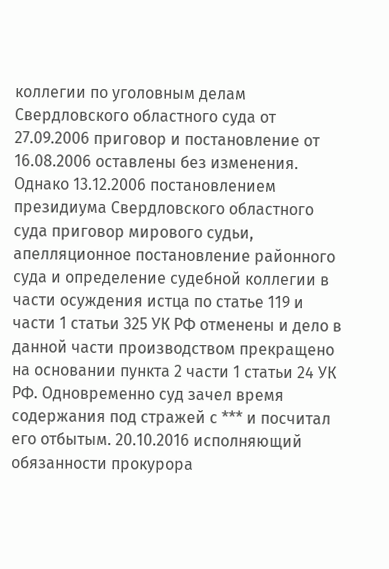коллегии по уголовным делам Свердловского областного суда от 27.09.2006 приговор и постановление от 16.08.2006 оставлены без изменения. Однако 13.12.2006 постановлением президиума Свердловского областного суда приговор мирового судьи, апелляционное постановление районного суда и определение судебной коллегии в части осуждения истца по статье 119 и части 1 статьи 325 УК РФ отменены и дело в данной части производством прекращено на основании пункта 2 части 1 статьи 24 УК РФ. Одновременно суд зачел время содержания под стражей с *** и посчитал его отбытым. 20.10.2016 исполняющий обязанности прокурора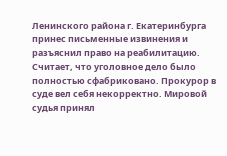Ленинского района г. Екатеринбурга принес письменные извинения и разъяснил право на реабилитацию. Считает, что уголовное дело было полностью сфабриковано. Прокурор в суде вел себя некорректно. Мировой судья принял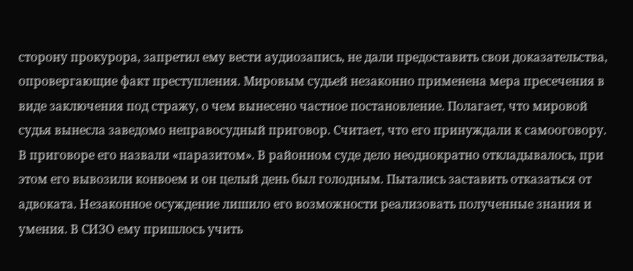сторону прокурора, запретил ему вести аудиозапись, не дали предоставить свои доказательства, опровергающие факт преступления. Мировым судьей незаконно применена мера пресечения в виде заключения под стражу, о чем вынесено частное постановление. Полагает, что мировой судья вынесла заведомо неправосудный приговор. Считает, что его принуждали к самооговору. В приговоре его назвали «паразитом». В районном суде дело неоднократно откладывалось, при этом его вывозили конвоем и он целый день был голодным. Пытались заставить отказаться от адвоката. Незаконное осуждение лишило его возможности реализовать полученные знания и умения. В СИЗО ему пришлось учить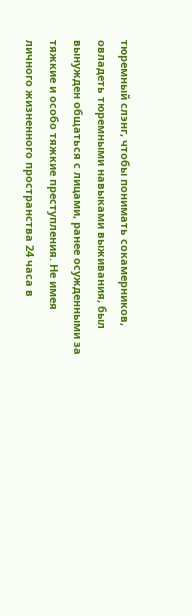тюремный слэнг, чтобы понимать сокамерников, овладеть тюремными навыками выживания, был вынужден общаться с лицами, ранее осужденными за тяжкие и особо тяжкие преступления. Не имея личного жизненного пространства 24 часа в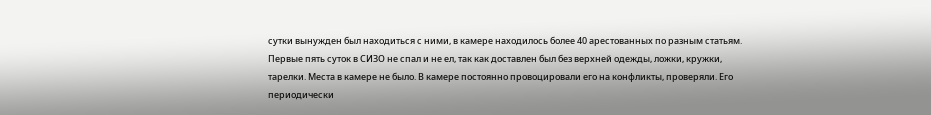сутки вынужден был находиться с ними, в камере находилось более 40 арестованных по разным статьям. Первые пять суток в СИЗО не спал и не ел, так как доставлен был без верхней одежды, ложки, кружки, тарелки. Места в камере не было. В камере постоянно провоцировали его на конфликты, проверяли. Его периодически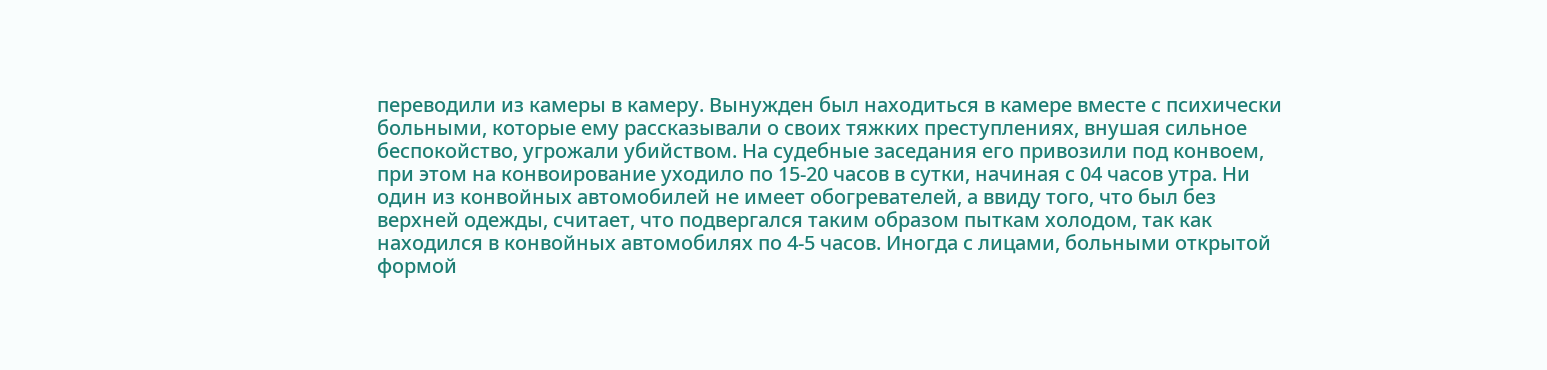переводили из камеры в камеру. Вынужден был находиться в камере вместе с психически больными, которые ему рассказывали о своих тяжких преступлениях, внушая сильное беспокойство, угрожали убийством. На судебные заседания его привозили под конвоем, при этом на конвоирование уходило по 15-20 часов в сутки, начиная с 04 часов утра. Ни один из конвойных автомобилей не имеет обогревателей, а ввиду того, что был без верхней одежды, считает, что подвергался таким образом пыткам холодом, так как находился в конвойных автомобилях по 4-5 часов. Иногда с лицами, больными открытой формой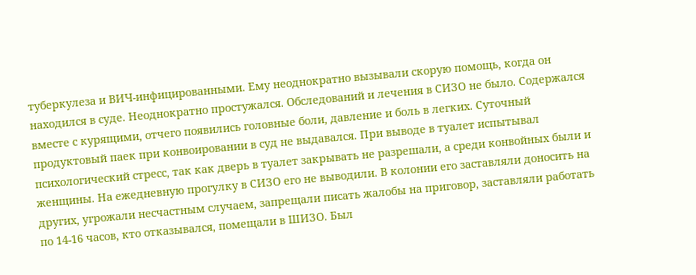туберкулеза и ВИЧ-инфицированными. Ему неоднократно вызывали скорую помощь, когда он находился в суде. Неоднократно простужался. Обследований и лечения в СИЗО не было. Содержался вместе с курящими, отчего появились головные боли, давление и боль в легких. Суточный продуктовый паек при конвоировании в суд не выдавался. При выводе в туалет испытывал психологический стресс, так как дверь в туалет закрывать не разрешали, а среди конвойных были и женщины. На ежедневную прогулку в СИЗО его не выводили. В колонии его заставляли доносить на других, угрожали несчастным случаем, запрещали писать жалобы на приговор, заставляли работать по 14-16 часов, кто отказывался, помещали в ШИЗО. Был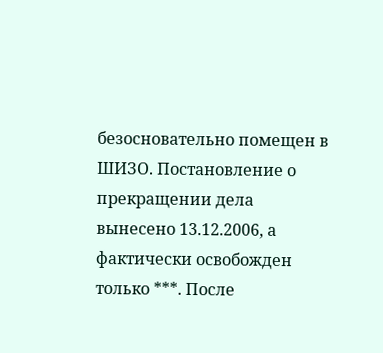безосновательно помещен в ШИЗО. Постановление о прекращении дела вынесено 13.12.2006, а фактически освобожден только ***. После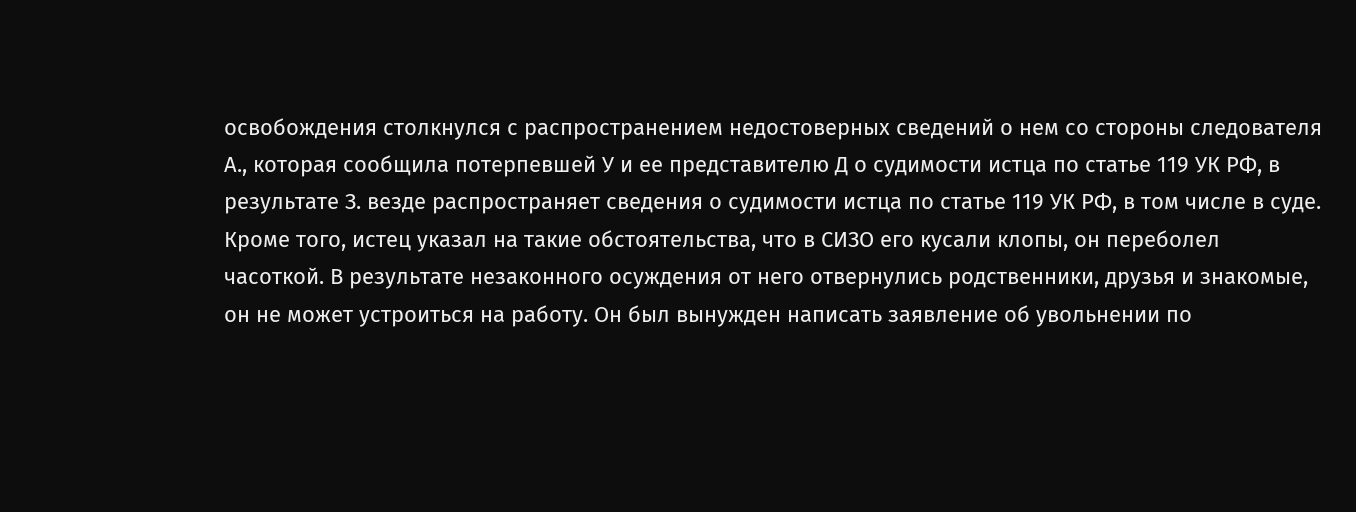освобождения столкнулся с распространением недостоверных сведений о нем со стороны следователя А., которая сообщила потерпевшей У и ее представителю Д о судимости истца по статье 119 УК РФ, в результате З. везде распространяет сведения о судимости истца по статье 119 УК РФ, в том числе в суде. Кроме того, истец указал на такие обстоятельства, что в СИЗО его кусали клопы, он переболел часоткой. В результате незаконного осуждения от него отвернулись родственники, друзья и знакомые, он не может устроиться на работу. Он был вынужден написать заявление об увольнении по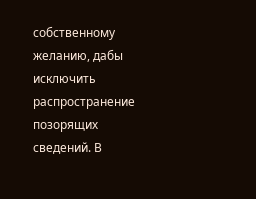собственному желанию, дабы исключить распространение позорящих сведений. В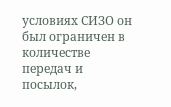условиях СИЗО он был ограничен в количестве передач и посылок,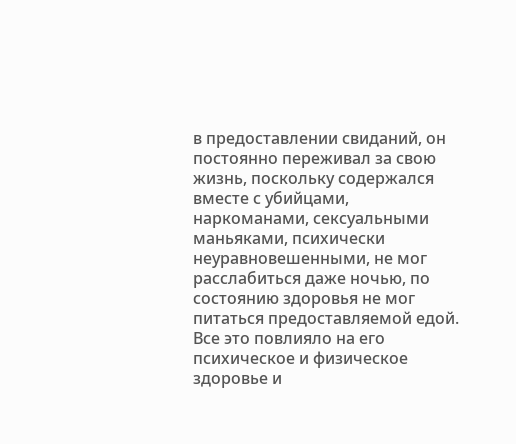в предоставлении свиданий, он постоянно переживал за свою жизнь, поскольку содержался вместе с убийцами, наркоманами, сексуальными маньяками, психически неуравновешенными, не мог расслабиться даже ночью, по состоянию здоровья не мог питаться предоставляемой едой. Все это повлияло на его психическое и физическое здоровье и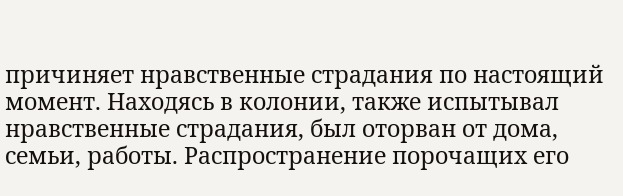причиняет нравственные страдания по настоящий момент. Находясь в колонии, также испытывал нравственные страдания, был оторван от дома, семьи, работы. Распространение порочащих его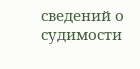сведений о судимости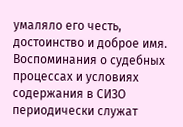умаляло его честь, достоинство и доброе имя. Воспоминания о судебных процессах и условиях содержания в СИЗО периодически служат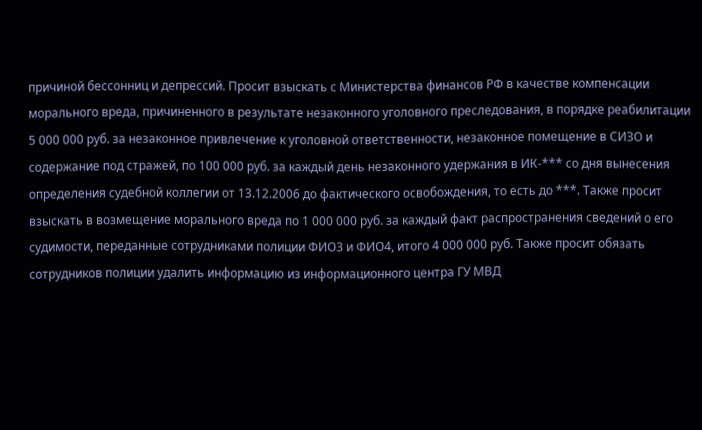причиной бессонниц и депрессий. Просит взыскать с Министерства финансов РФ в качестве компенсации морального вреда, причиненного в результате незаконного уголовного преследования, в порядке реабилитации 5 000 000 руб. за незаконное привлечение к уголовной ответственности, незаконное помещение в СИЗО и содержание под стражей, по 100 000 руб. за каждый день незаконного удержания в ИК-*** со дня вынесения определения судебной коллегии от 13.12.2006 до фактического освобождения, то есть до ***. Также просит взыскать в возмещение морального вреда по 1 000 000 руб. за каждый факт распространения сведений о его судимости, переданные сотрудниками полиции ФИО3 и ФИО4, итого 4 000 000 руб. Также просит обязать сотрудников полиции удалить информацию из информационного центра ГУ МВД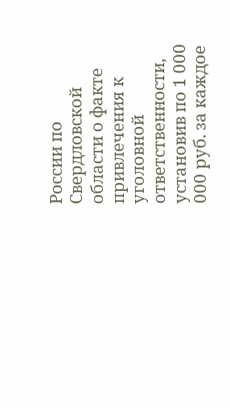России по Свердловской области о факте привлечения к уголовной ответственности, установив по 1 000 000 руб. за каждое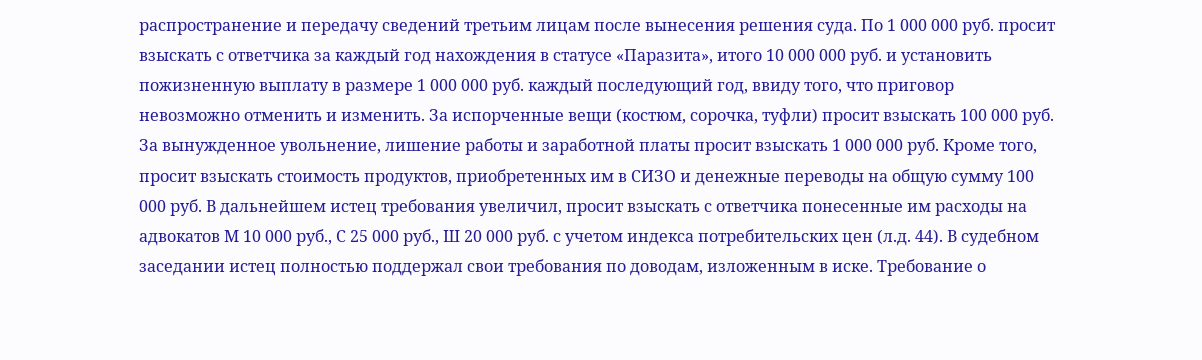распространение и передачу сведений третьим лицам после вынесения решения суда. По 1 000 000 руб. просит взыскать с ответчика за каждый год нахождения в статусе «Паразита», итого 10 000 000 руб. и установить пожизненную выплату в размере 1 000 000 руб. каждый последующий год, ввиду того, что приговор невозможно отменить и изменить. За испорченные вещи (костюм, сорочка, туфли) просит взыскать 100 000 руб. За вынужденное увольнение, лишение работы и заработной платы просит взыскать 1 000 000 руб. Кроме того, просит взыскать стоимость продуктов, приобретенных им в СИЗО и денежные переводы на общую сумму 100 000 руб. В дальнейшем истец требования увеличил, просит взыскать с ответчика понесенные им расходы на адвокатов М 10 000 руб., С 25 000 руб., Ш 20 000 руб. с учетом индекса потребительских цен (л.д. 44). В судебном заседании истец полностью поддержал свои требования по доводам, изложенным в иске. Требование о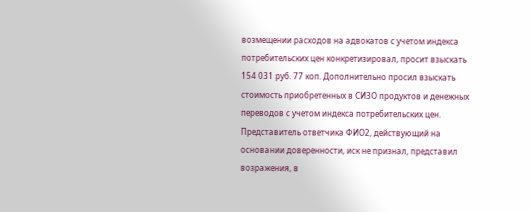возмещении расходов на адвокатов с учетом индекса потребительских цен конкретизировал, просит взыскать 154 031 руб. 77 коп. Дополнительно просил взыскать стоимость приобретенных в СИЗО продуктов и денежных переводов с учетом индекса потребительских цен. Представитель ответчика ФИО2, действующий на основании доверенности, иск не признал, представил возражения, в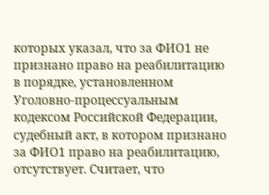которых указал, что за ФИО1 не признано право на реабилитацию в порядке, установленном Уголовно-процессуальным кодексом Российской Федерации, судебный акт, в котором признано за ФИО1 право на реабилитацию, отсутствует. Считает, что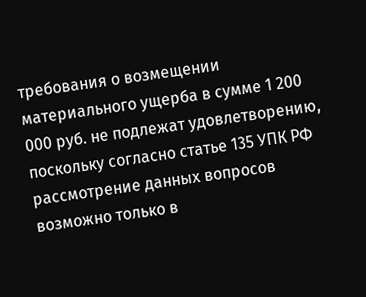требования о возмещении материального ущерба в сумме 1 200 000 руб. не подлежат удовлетворению, поскольку согласно статье 135 УПК РФ рассмотрение данных вопросов возможно только в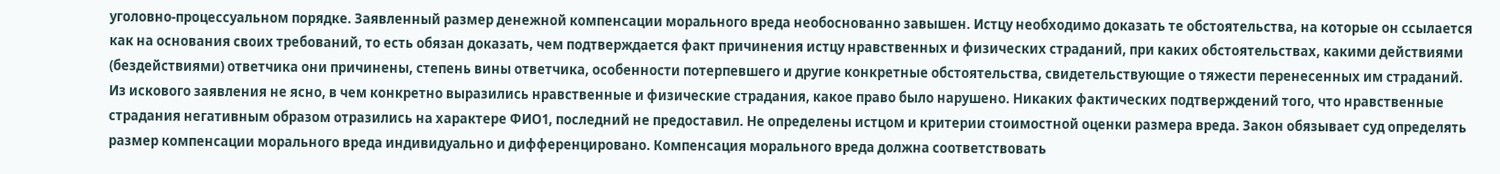уголовно-процессуальном порядке. Заявленный размер денежной компенсации морального вреда необоснованно завышен. Истцу необходимо доказать те обстоятельства, на которые он ссылается как на основания своих требований, то есть обязан доказать, чем подтверждается факт причинения истцу нравственных и физических страданий, при каких обстоятельствах, какими действиями (бездействиями) ответчика они причинены, степень вины ответчика, особенности потерпевшего и другие конкретные обстоятельства, свидетельствующие о тяжести перенесенных им страданий. Из искового заявления не ясно, в чем конкретно выразились нравственные и физические страдания, какое право было нарушено. Никаких фактических подтверждений того, что нравственные страдания негативным образом отразились на характере ФИО1, последний не предоставил. Не определены истцом и критерии стоимостной оценки размера вреда. Закон обязывает суд определять размер компенсации морального вреда индивидуально и дифференцировано. Компенсация морального вреда должна соответствовать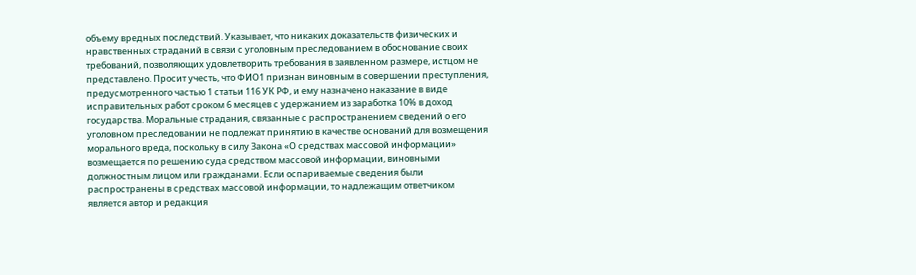объему вредных последствий. Указывает, что никаких доказательств физических и нравственных страданий в связи с уголовным преследованием в обоснование своих требований, позволяющих удовлетворить требования в заявленном размере, истцом не представлено. Просит учесть, что ФИО1 признан виновным в совершении преступления, предусмотренного частью 1 статьи 116 УК РФ, и ему назначено наказание в виде исправительных работ сроком 6 месяцев с удержанием из заработка 10% в доход государства. Моральные страдания, связанные с распространением сведений о его уголовном преследовании не подлежат принятию в качестве оснований для возмещения морального вреда, поскольку в силу Закона «О средствах массовой информации» возмещается по решению суда средством массовой информации, виновными должностным лицом или гражданами. Если оспариваемые сведения были распространены в средствах массовой информации, то надлежащим ответчиком является автор и редакция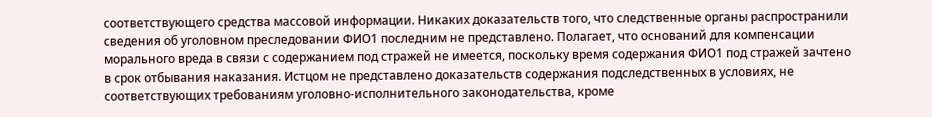соответствующего средства массовой информации. Никаких доказательств того, что следственные органы распространили сведения об уголовном преследовании ФИО1 последним не представлено. Полагает, что оснований для компенсации морального вреда в связи с содержанием под стражей не имеется, поскольку время содержания ФИО1 под стражей зачтено в срок отбывания наказания. Истцом не представлено доказательств содержания подследственных в условиях, не соответствующих требованиям уголовно-исполнительного законодательства, кроме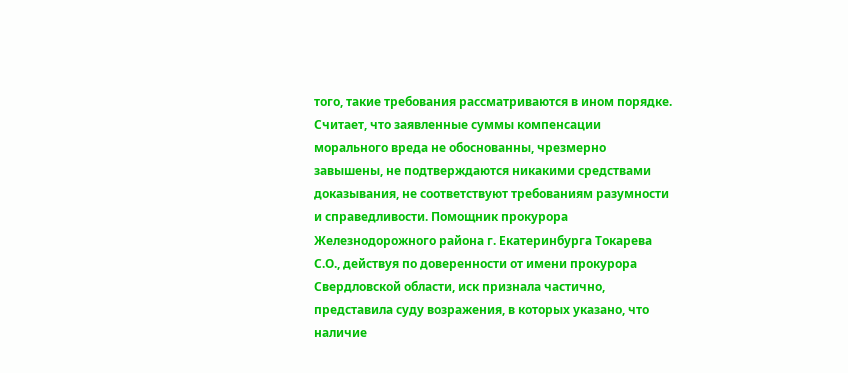того, такие требования рассматриваются в ином порядке. Считает, что заявленные суммы компенсации морального вреда не обоснованны, чрезмерно завышены, не подтверждаются никакими средствами доказывания, не соответствуют требованиям разумности и справедливости. Помощник прокурора Железнодорожного района г. Екатеринбурга Токарева С.О., действуя по доверенности от имени прокурора Свердловской области, иск признала частично, представила суду возражения, в которых указано, что наличие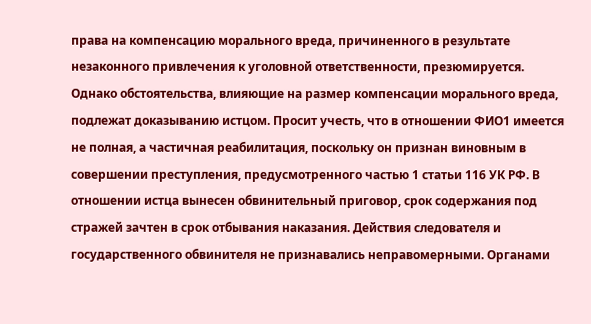права на компенсацию морального вреда, причиненного в результате незаконного привлечения к уголовной ответственности, презюмируется. Однако обстоятельства, влияющие на размер компенсации морального вреда, подлежат доказыванию истцом. Просит учесть, что в отношении ФИО1 имеется не полная, а частичная реабилитация, поскольку он признан виновным в совершении преступления, предусмотренного частью 1 статьи 116 УК РФ. В отношении истца вынесен обвинительный приговор, срок содержания под стражей зачтен в срок отбывания наказания. Действия следователя и государственного обвинителя не признавались неправомерными. Органами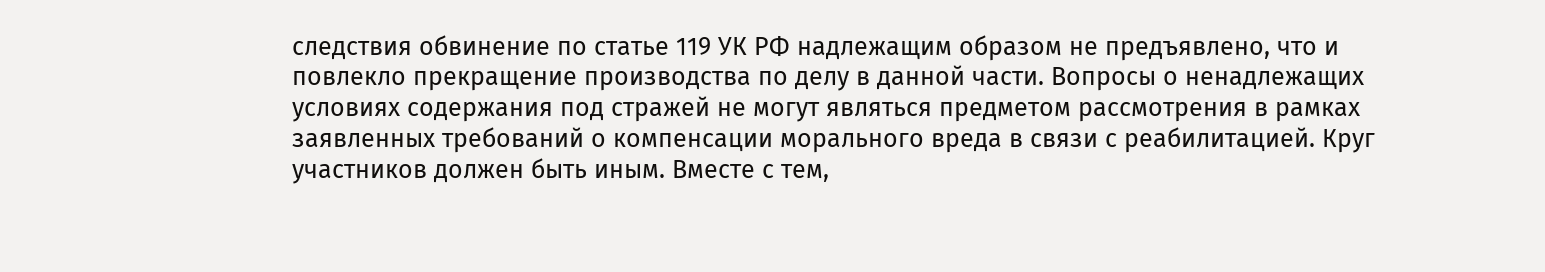следствия обвинение по статье 119 УК РФ надлежащим образом не предъявлено, что и повлекло прекращение производства по делу в данной части. Вопросы о ненадлежащих условиях содержания под стражей не могут являться предметом рассмотрения в рамках заявленных требований о компенсации морального вреда в связи с реабилитацией. Круг участников должен быть иным. Вместе с тем,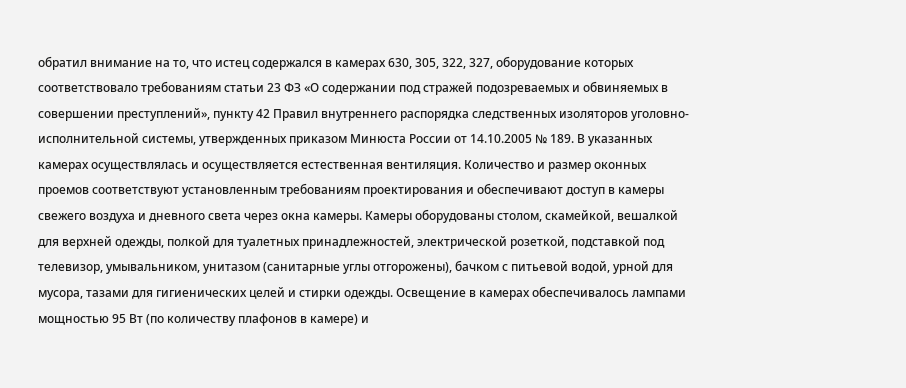обратил внимание на то, что истец содержался в камерах 630, 305, 322, 327, оборудование которых соответствовало требованиям статьи 23 ФЗ «О содержании под стражей подозреваемых и обвиняемых в совершении преступлений», пункту 42 Правил внутреннего распорядка следственных изоляторов уголовно-исполнительной системы, утвержденных приказом Минюста России от 14.10.2005 № 189. В указанных камерах осуществлялась и осуществляется естественная вентиляция. Количество и размер оконных проемов соответствуют установленным требованиям проектирования и обеспечивают доступ в камеры свежего воздуха и дневного света через окна камеры. Камеры оборудованы столом, скамейкой, вешалкой для верхней одежды, полкой для туалетных принадлежностей, электрической розеткой, подставкой под телевизор, умывальником, унитазом (санитарные углы отгорожены), бачком с питьевой водой, урной для мусора, тазами для гигиенических целей и стирки одежды. Освещение в камерах обеспечивалось лампами мощностью 95 Вт (по количеству плафонов в камере) и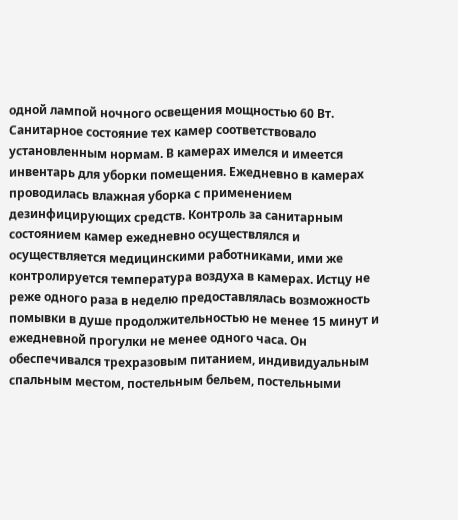одной лампой ночного освещения мощностью 60 Вт. Санитарное состояние тех камер соответствовало установленным нормам. В камерах имелся и имеется инвентарь для уборки помещения. Ежедневно в камерах проводилась влажная уборка с применением дезинфицирующих средств. Контроль за санитарным состоянием камер ежедневно осуществлялся и осуществляется медицинскими работниками, ими же контролируется температура воздуха в камерах. Истцу не реже одного раза в неделю предоставлялась возможность помывки в душе продолжительностью не менее 15 минут и ежедневной прогулки не менее одного часа. Он обеспечивался трехразовым питанием, индивидуальным спальным местом, постельным бельем, постельными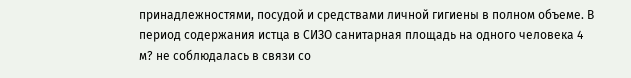принадлежностями, посудой и средствами личной гигиены в полном объеме. В период содержания истца в СИЗО санитарная площадь на одного человека 4 м? не соблюдалась в связи со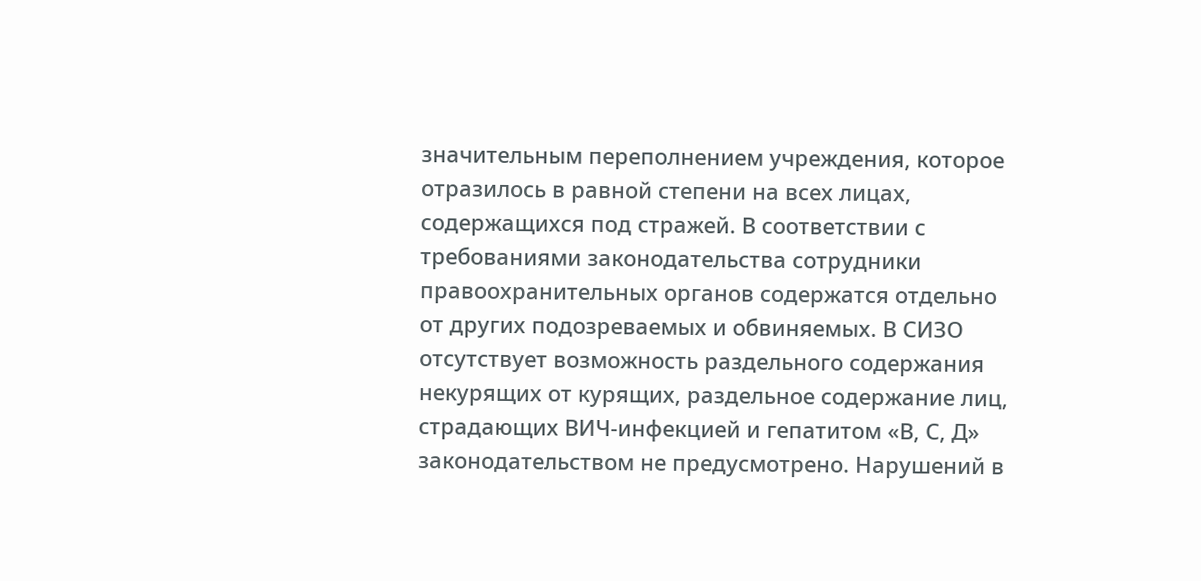значительным переполнением учреждения, которое отразилось в равной степени на всех лицах, содержащихся под стражей. В соответствии с требованиями законодательства сотрудники правоохранительных органов содержатся отдельно от других подозреваемых и обвиняемых. В СИЗО отсутствует возможность раздельного содержания некурящих от курящих, раздельное содержание лиц, страдающих ВИЧ-инфекцией и гепатитом «В, С, Д» законодательством не предусмотрено. Нарушений в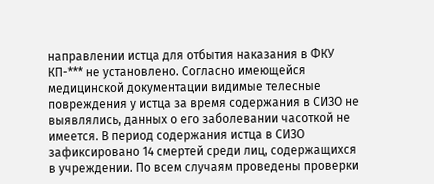направлении истца для отбытия наказания в ФКУ КП-*** не установлено. Согласно имеющейся медицинской документации видимые телесные повреждения у истца за время содержания в СИЗО не выявлялись, данных о его заболевании часоткой не имеется. В период содержания истца в СИЗО зафиксировано 14 смертей среди лиц, содержащихся в учреждении. По всем случаям проведены проверки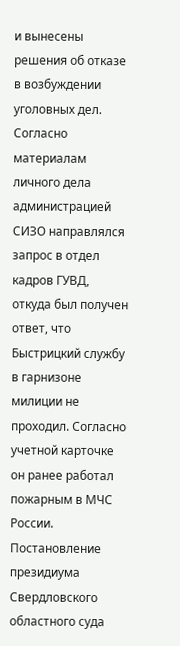и вынесены решения об отказе в возбуждении уголовных дел. Согласно материалам личного дела администрацией СИЗО направлялся запрос в отдел кадров ГУВД, откуда был получен ответ, что Быстрицкий службу в гарнизоне милиции не проходил. Согласно учетной карточке он ранее работал пожарным в МЧС России. Постановление президиума Свердловского областного суда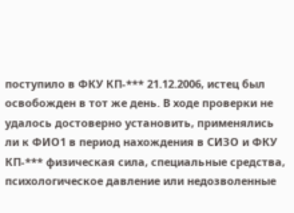поступило в ФКУ КП-*** 21.12.2006, истец был освобожден в тот же день. В ходе проверки не удалось достоверно установить, применялись ли к ФИО1 в период нахождения в СИЗО и ФКУ КП-*** физическая сила, специальные средства, психологическое давление или недозволенные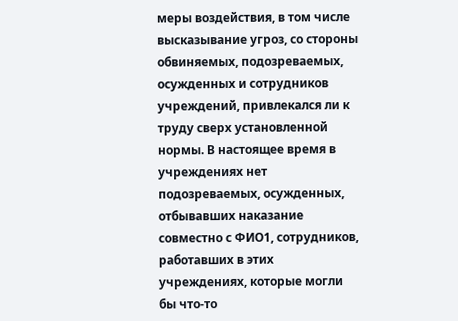меры воздействия, в том числе высказывание угроз, со стороны обвиняемых, подозреваемых, осужденных и сотрудников учреждений, привлекался ли к труду сверх установленной нормы. В настоящее время в учреждениях нет подозреваемых, осужденных, отбывавших наказание совместно с ФИО1, сотрудников, работавших в этих учреждениях, которые могли бы что-то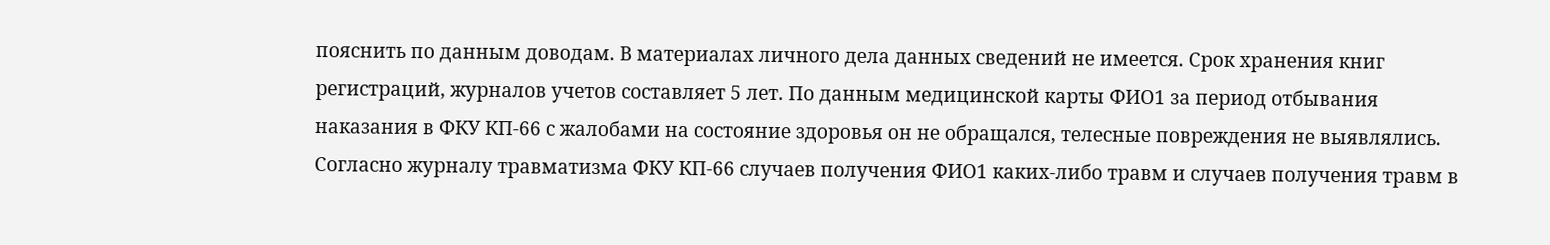пояснить по данным доводам. В материалах личного дела данных сведений не имеется. Срок хранения книг регистраций, журналов учетов составляет 5 лет. По данным медицинской карты ФИО1 за период отбывания наказания в ФКУ КП-66 с жалобами на состояние здоровья он не обращался, телесные повреждения не выявлялись. Согласно журналу травматизма ФКУ КП-66 случаев получения ФИО1 каких-либо травм и случаев получения травм в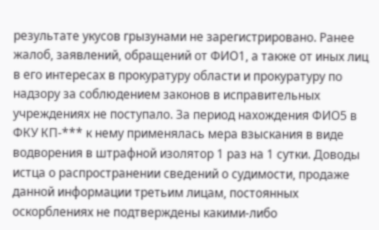результате укусов грызунами не зарегистрировано. Ранее жалоб, заявлений, обращений от ФИО1, а также от иных лиц в его интересах в прокуратуру области и прокуратуру по надзору за соблюдением законов в исправительных учреждениях не поступало. За период нахождения ФИО5 в ФКУ КП-*** к нему применялась мера взыскания в виде водворения в штрафной изолятор 1 раз на 1 сутки. Доводы истца о распространении сведений о судимости, продаже данной информации третьим лицам, постоянных оскорблениях не подтверждены какими-либо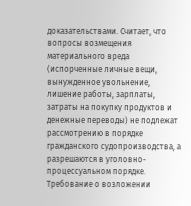доказательствами. Считает, что вопросы возмещения материального вреда (испорченные личные вещи, вынужденное увольнение, лишение работы, зарплаты, затраты на покупку продуктов и денежные переводы) не подлежат рассмотрению в порядке гражданского судопроизводства, а разрешаются в уголовно-процессуальном порядке. Требование о возложении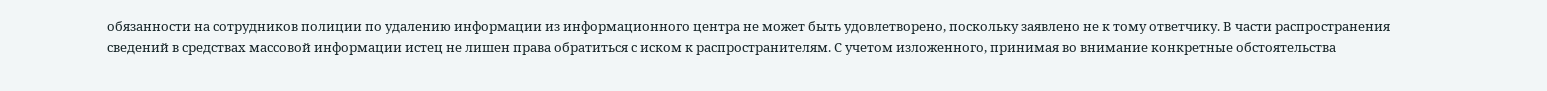обязанности на сотрудников полиции по удалению информации из информационного центра не может быть удовлетворено, поскольку заявлено не к тому ответчику. В части распространения сведений в средствах массовой информации истец не лишен права обратиться с иском к распространителям. С учетом изложенного, принимая во внимание конкретные обстоятельства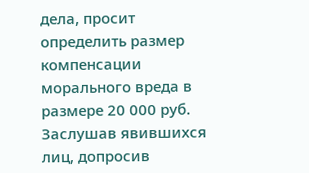дела, просит определить размер компенсации морального вреда в размере 20 000 руб. Заслушав явившихся лиц, допросив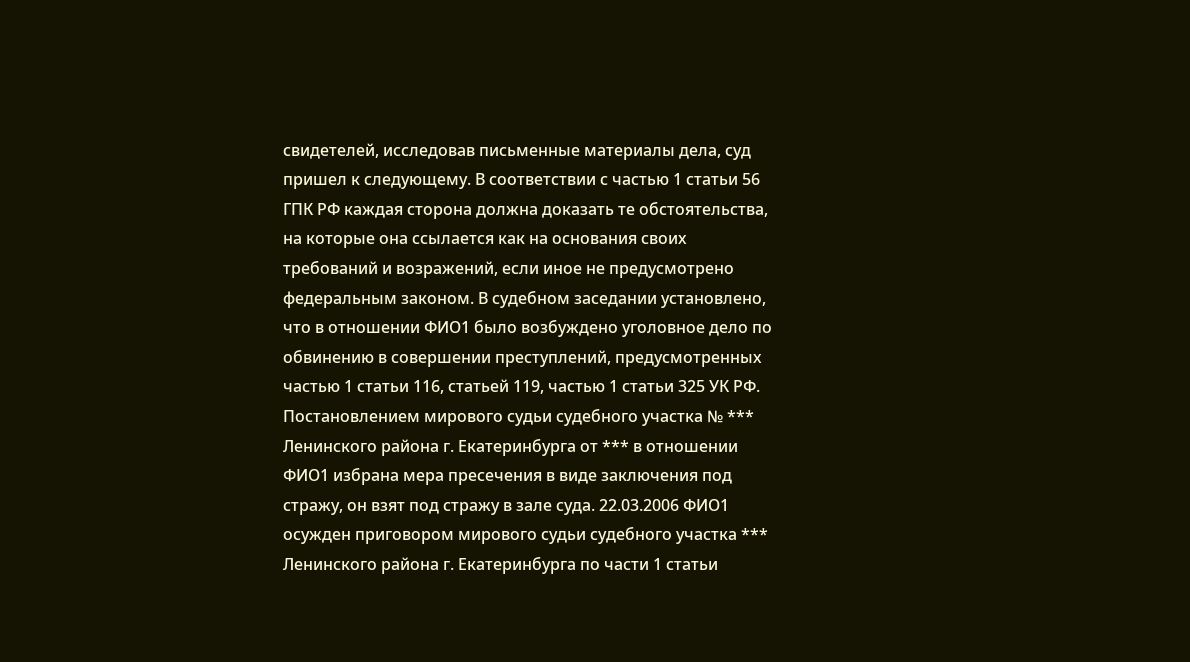свидетелей, исследовав письменные материалы дела, суд пришел к следующему. В соответствии с частью 1 статьи 56 ГПК РФ каждая сторона должна доказать те обстоятельства, на которые она ссылается как на основания своих требований и возражений, если иное не предусмотрено федеральным законом. В судебном заседании установлено, что в отношении ФИО1 было возбуждено уголовное дело по обвинению в совершении преступлений, предусмотренных частью 1 статьи 116, статьей 119, частью 1 статьи 325 УК РФ. Постановлением мирового судьи судебного участка № *** Ленинского района г. Екатеринбурга от *** в отношении ФИО1 избрана мера пресечения в виде заключения под стражу, он взят под стражу в зале суда. 22.03.2006 ФИО1 осужден приговором мирового судьи судебного участка *** Ленинского района г. Екатеринбурга по части 1 статьи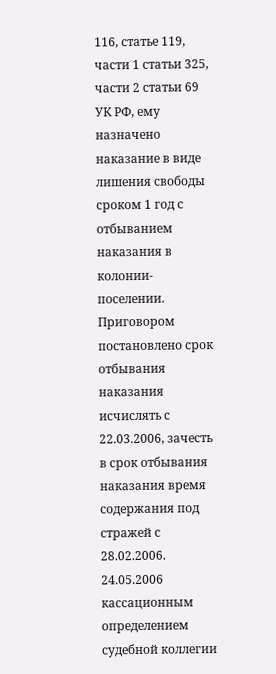116, статье 119, части 1 статьи 325, части 2 статьи 69 УК РФ, ему назначено наказание в виде лишения свободы сроком 1 год с отбыванием наказания в колонии-поселении. Приговором постановлено срок отбывания наказания исчислять с 22.03.2006, зачесть в срок отбывания наказания время содержания под стражей с 28.02.2006. 24.05.2006 кассационным определением судебной коллегии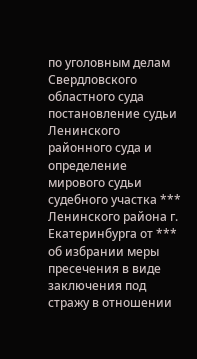по уголовным делам Свердловского областного суда постановление судьи Ленинского районного суда и определение мирового судьи судебного участка *** Ленинского района г. Екатеринбурга от *** об избрании меры пресечения в виде заключения под стражу в отношении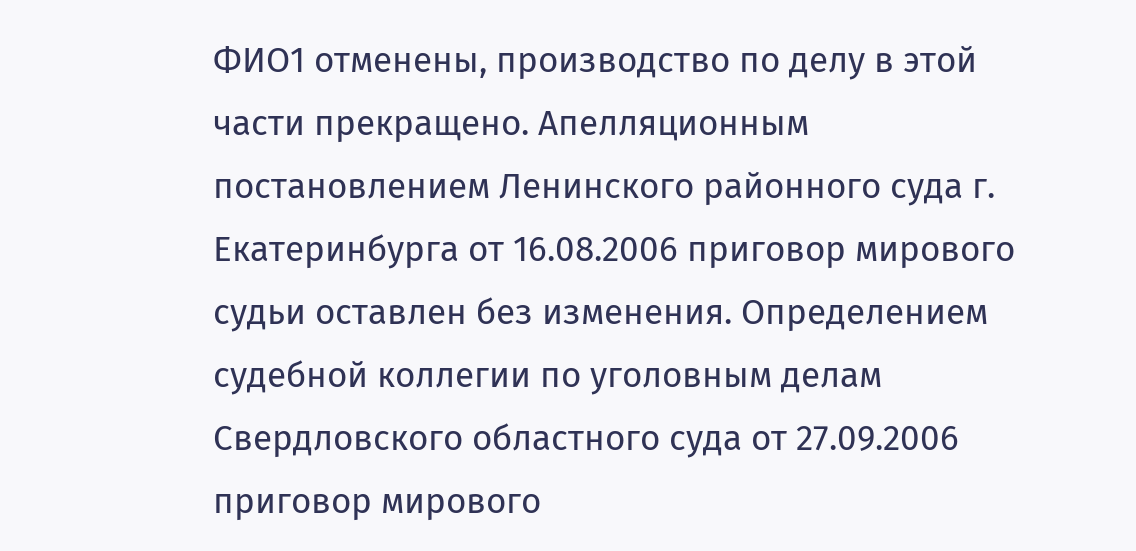ФИО1 отменены, производство по делу в этой части прекращено. Апелляционным постановлением Ленинского районного суда г. Екатеринбурга от 16.08.2006 приговор мирового судьи оставлен без изменения. Определением судебной коллегии по уголовным делам Свердловского областного суда от 27.09.2006 приговор мирового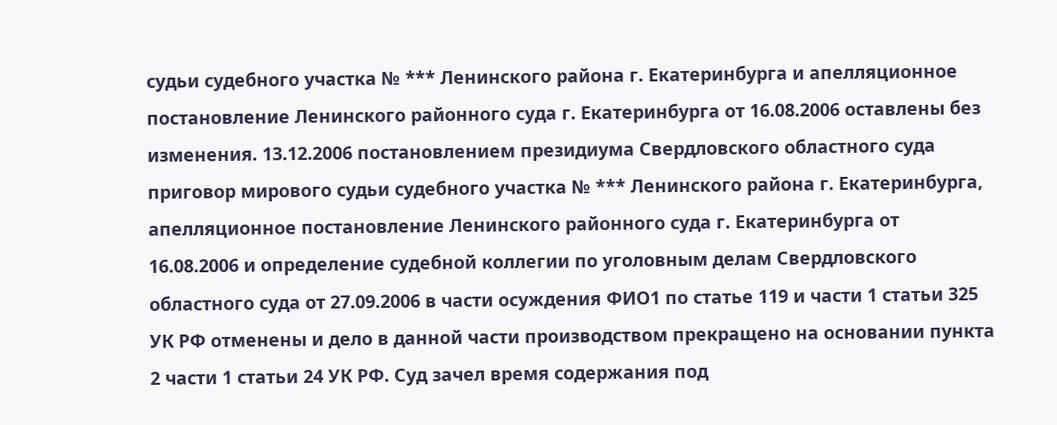судьи судебного участка № *** Ленинского района г. Екатеринбурга и апелляционное постановление Ленинского районного суда г. Екатеринбурга от 16.08.2006 оставлены без изменения. 13.12.2006 постановлением президиума Свердловского областного суда приговор мирового судьи судебного участка № *** Ленинского района г. Екатеринбурга, апелляционное постановление Ленинского районного суда г. Екатеринбурга от 16.08.2006 и определение судебной коллегии по уголовным делам Свердловского областного суда от 27.09.2006 в части осуждения ФИО1 по статье 119 и части 1 статьи 325 УК РФ отменены и дело в данной части производством прекращено на основании пункта 2 части 1 статьи 24 УК РФ. Суд зачел время содержания под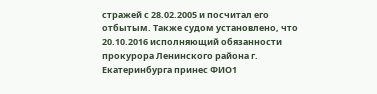стражей с 28.02.2005 и посчитал его отбытым. Также судом установлено, что 20.10.2016 исполняющий обязанности прокурора Ленинского района г. Екатеринбурга принес ФИО1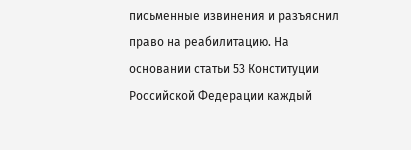письменные извинения и разъяснил право на реабилитацию. На основании статьи 53 Конституции Российской Федерации каждый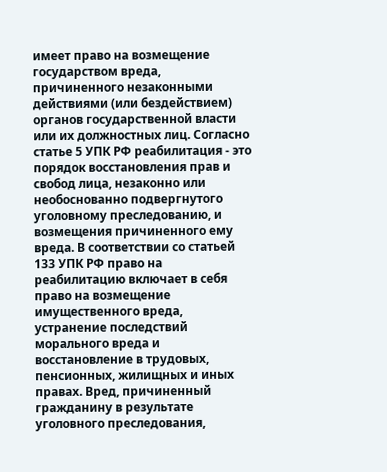имеет право на возмещение государством вреда, причиненного незаконными действиями (или бездействием) органов государственной власти или их должностных лиц. Согласно статье 5 УПК РФ реабилитация - это порядок восстановления прав и свобод лица, незаконно или необоснованно подвергнутого уголовному преследованию, и возмещения причиненного ему вреда. В соответствии со статьей 133 УПК РФ право на реабилитацию включает в себя право на возмещение имущественного вреда, устранение последствий морального вреда и восстановление в трудовых, пенсионных, жилищных и иных правах. Вред, причиненный гражданину в результате уголовного преследования,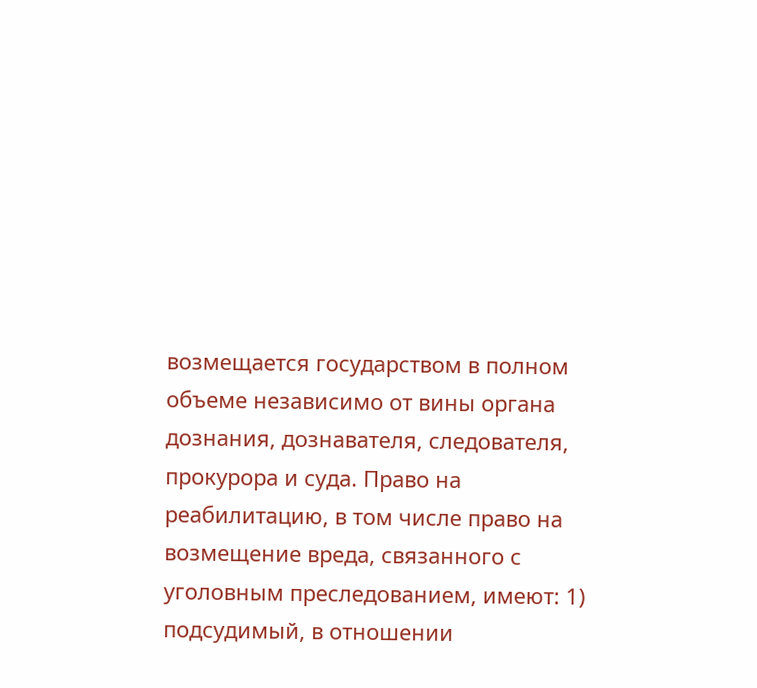возмещается государством в полном объеме независимо от вины органа дознания, дознавателя, следователя, прокурора и суда. Право на реабилитацию, в том числе право на возмещение вреда, связанного с уголовным преследованием, имеют: 1) подсудимый, в отношении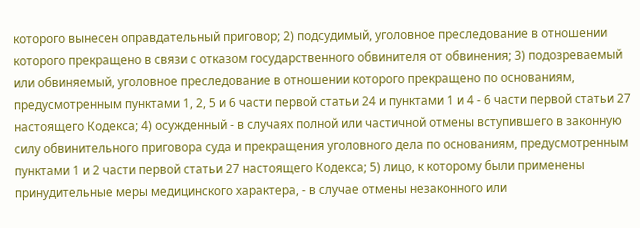которого вынесен оправдательный приговор; 2) подсудимый, уголовное преследование в отношении которого прекращено в связи с отказом государственного обвинителя от обвинения; 3) подозреваемый или обвиняемый, уголовное преследование в отношении которого прекращено по основаниям, предусмотренным пунктами 1, 2, 5 и 6 части первой статьи 24 и пунктами 1 и 4 - 6 части первой статьи 27 настоящего Кодекса; 4) осужденный - в случаях полной или частичной отмены вступившего в законную силу обвинительного приговора суда и прекращения уголовного дела по основаниям, предусмотренным пунктами 1 и 2 части первой статьи 27 настоящего Кодекса; 5) лицо, к которому были применены принудительные меры медицинского характера, - в случае отмены незаконного или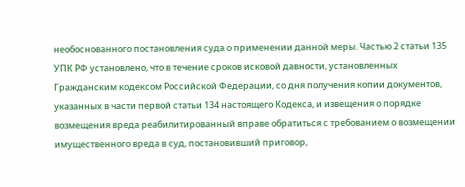необоснованного постановления суда о применении данной меры. Частью 2 статьи 135 УПК РФ установлено, что в течение сроков исковой давности, установленных Гражданским кодексом Российской Федерации, со дня получения копии документов, указанных в части первой статьи 134 настоящего Кодекса, и извещения о порядке возмещения вреда реабилитированный вправе обратиться с требованием о возмещении имущественного вреда в суд, постановивший приговор,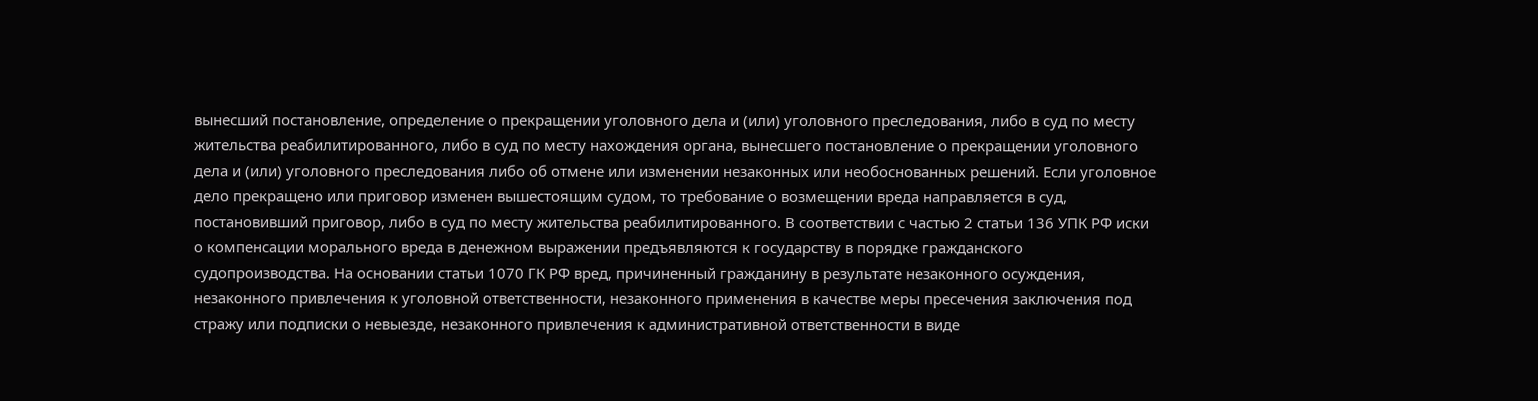вынесший постановление, определение о прекращении уголовного дела и (или) уголовного преследования, либо в суд по месту жительства реабилитированного, либо в суд по месту нахождения органа, вынесшего постановление о прекращении уголовного дела и (или) уголовного преследования либо об отмене или изменении незаконных или необоснованных решений. Если уголовное дело прекращено или приговор изменен вышестоящим судом, то требование о возмещении вреда направляется в суд, постановивший приговор, либо в суд по месту жительства реабилитированного. В соответствии с частью 2 статьи 136 УПК РФ иски о компенсации морального вреда в денежном выражении предъявляются к государству в порядке гражданского судопроизводства. На основании статьи 1070 ГК РФ вред, причиненный гражданину в результате незаконного осуждения, незаконного привлечения к уголовной ответственности, незаконного применения в качестве меры пресечения заключения под стражу или подписки о невыезде, незаконного привлечения к административной ответственности в виде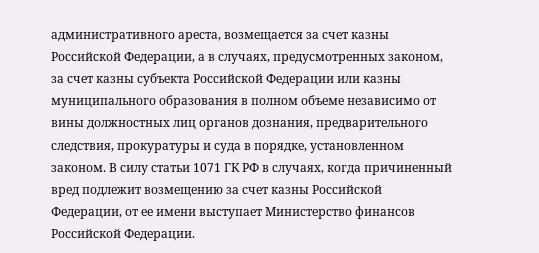административного ареста, возмещается за счет казны Российской Федерации, а в случаях, предусмотренных законом, за счет казны субъекта Российской Федерации или казны муниципального образования в полном объеме независимо от вины должностных лиц органов дознания, предварительного следствия, прокуратуры и суда в порядке, установленном законом. В силу статьи 1071 ГК РФ в случаях, когда причиненный вред подлежит возмещению за счет казны Российской Федерации, от ее имени выступает Министерство финансов Российской Федерации.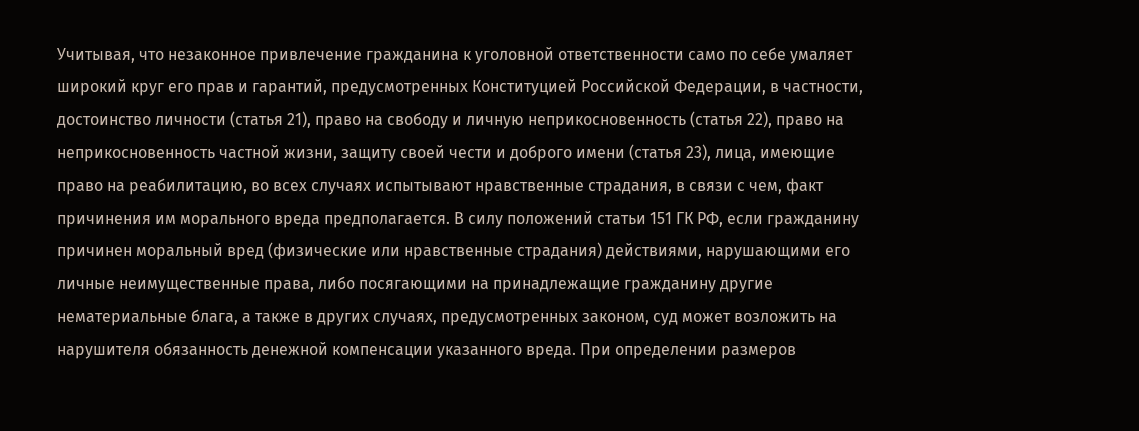Учитывая, что незаконное привлечение гражданина к уголовной ответственности само по себе умаляет широкий круг его прав и гарантий, предусмотренных Конституцией Российской Федерации, в частности, достоинство личности (статья 21), право на свободу и личную неприкосновенность (статья 22), право на неприкосновенность частной жизни, защиту своей чести и доброго имени (статья 23), лица, имеющие право на реабилитацию, во всех случаях испытывают нравственные страдания, в связи с чем, факт причинения им морального вреда предполагается. В силу положений статьи 151 ГК РФ, если гражданину причинен моральный вред (физические или нравственные страдания) действиями, нарушающими его личные неимущественные права, либо посягающими на принадлежащие гражданину другие нематериальные блага, а также в других случаях, предусмотренных законом, суд может возложить на нарушителя обязанность денежной компенсации указанного вреда. При определении размеров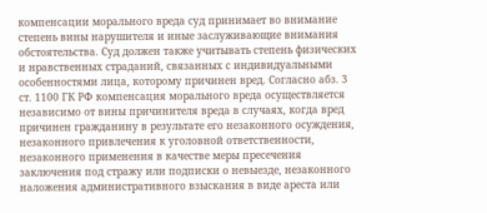компенсации морального вреда суд принимает во внимание степень вины нарушителя и иные заслуживающие внимания обстоятельства. Суд должен также учитывать степень физических и нравственных страданий, связанных с индивидуальными особенностями лица, которому причинен вред. Согласно абз. 3 ст. 1100 ГК РФ компенсация морального вреда осуществляется независимо от вины причинителя вреда в случаях, когда вред причинен гражданину в результате его незаконного осуждения, незаконного привлечения к уголовной ответственности, незаконного применения в качестве меры пресечения заключения под стражу или подписки о невыезде, незаконного наложения административного взыскания в виде ареста или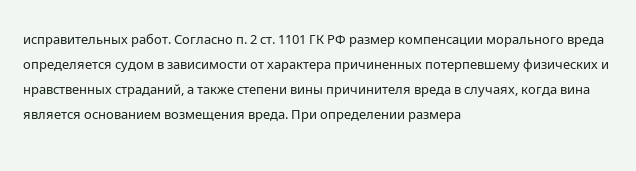исправительных работ. Согласно п. 2 ст. 1101 ГК РФ размер компенсации морального вреда определяется судом в зависимости от характера причиненных потерпевшему физических и нравственных страданий, а также степени вины причинителя вреда в случаях, когда вина является основанием возмещения вреда. При определении размера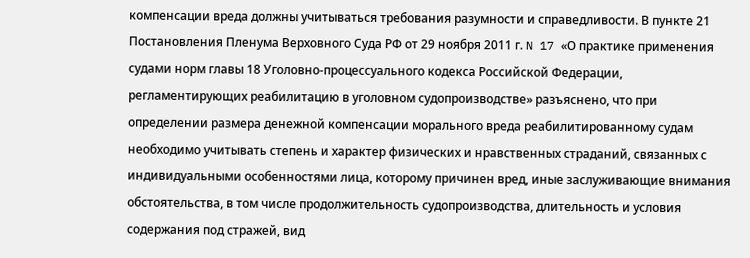компенсации вреда должны учитываться требования разумности и справедливости. В пункте 21 Постановления Пленума Верховного Суда РФ от 29 ноября 2011 г. N 17 «О практике применения судами норм главы 18 Уголовно-процессуального кодекса Российской Федерации, регламентирующих реабилитацию в уголовном судопроизводстве» разъяснено, что при определении размера денежной компенсации морального вреда реабилитированному судам необходимо учитывать степень и характер физических и нравственных страданий, связанных с индивидуальными особенностями лица, которому причинен вред, иные заслуживающие внимания обстоятельства, в том числе продолжительность судопроизводства, длительность и условия содержания под стражей, вид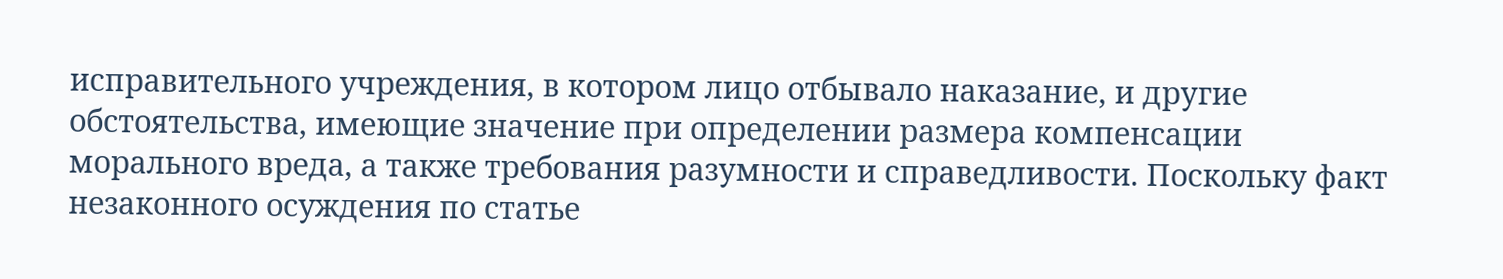исправительного учреждения, в котором лицо отбывало наказание, и другие обстоятельства, имеющие значение при определении размера компенсации морального вреда, а также требования разумности и справедливости. Поскольку факт незаконного осуждения по статье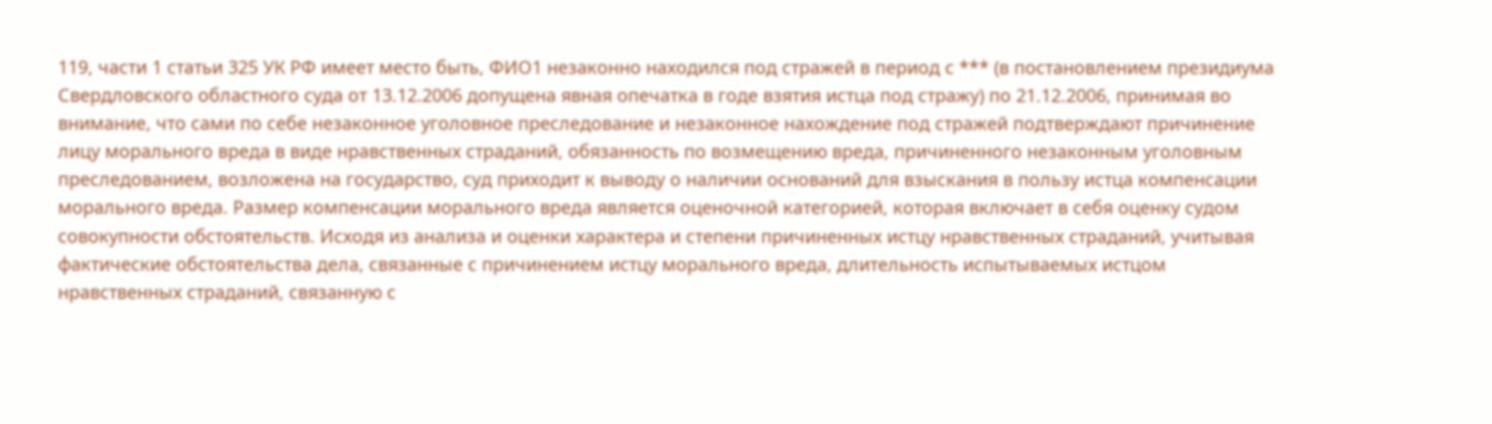119, части 1 статьи 325 УК РФ имеет место быть, ФИО1 незаконно находился под стражей в период с *** (в постановлением президиума Свердловского областного суда от 13.12.2006 допущена явная опечатка в годе взятия истца под стражу) по 21.12.2006, принимая во внимание, что сами по себе незаконное уголовное преследование и незаконное нахождение под стражей подтверждают причинение лицу морального вреда в виде нравственных страданий, обязанность по возмещению вреда, причиненного незаконным уголовным преследованием, возложена на государство, суд приходит к выводу о наличии оснований для взыскания в пользу истца компенсации морального вреда. Размер компенсации морального вреда является оценочной категорией, которая включает в себя оценку судом совокупности обстоятельств. Исходя из анализа и оценки характера и степени причиненных истцу нравственных страданий, учитывая фактические обстоятельства дела, связанные с причинением истцу морального вреда, длительность испытываемых истцом нравственных страданий, связанную с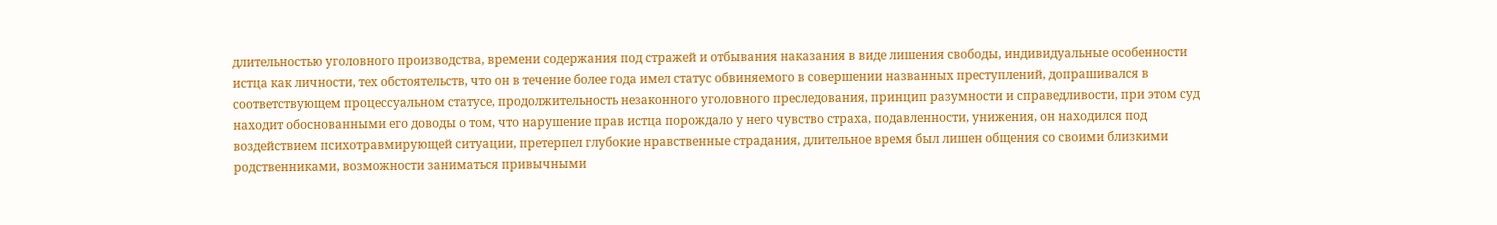длительностью уголовного производства, времени содержания под стражей и отбывания наказания в виде лишения свободы, индивидуальные особенности истца как личности, тех обстоятельств, что он в течение более года имел статус обвиняемого в совершении названных преступлений, допрашивался в соответствующем процессуальном статусе, продолжительность незаконного уголовного преследования, принцип разумности и справедливости, при этом суд находит обоснованными его доводы о том, что нарушение прав истца порождало у него чувство страха, подавленности, унижения, он находился под воздействием психотравмирующей ситуации, претерпел глубокие нравственные страдания, длительное время был лишен общения со своими близкими родственниками, возможности заниматься привычными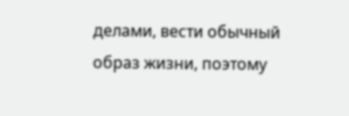делами, вести обычный образ жизни, поэтому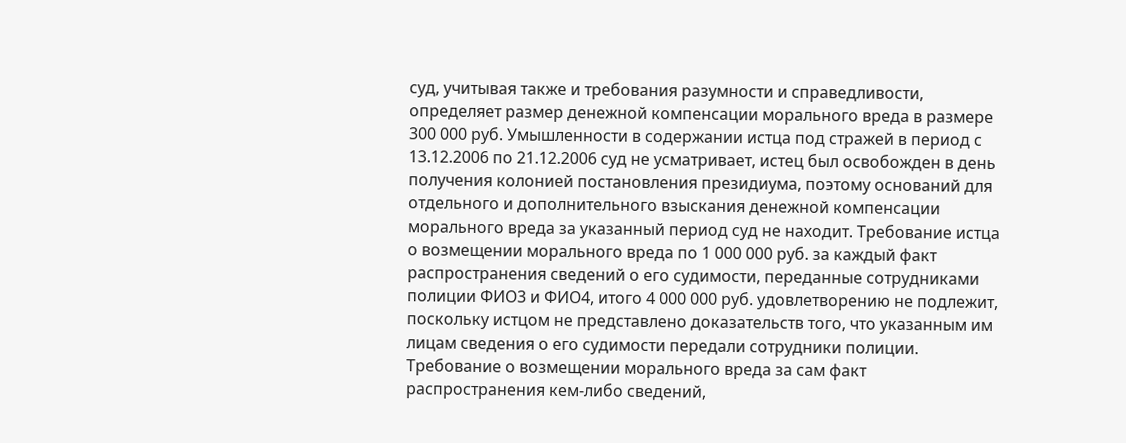суд, учитывая также и требования разумности и справедливости, определяет размер денежной компенсации морального вреда в размере 300 000 руб. Умышленности в содержании истца под стражей в период с 13.12.2006 по 21.12.2006 суд не усматривает, истец был освобожден в день получения колонией постановления президиума, поэтому оснований для отдельного и дополнительного взыскания денежной компенсации морального вреда за указанный период суд не находит. Требование истца о возмещении морального вреда по 1 000 000 руб. за каждый факт распространения сведений о его судимости, переданные сотрудниками полиции ФИО3 и ФИО4, итого 4 000 000 руб. удовлетворению не подлежит, поскольку истцом не представлено доказательств того, что указанным им лицам сведения о его судимости передали сотрудники полиции. Требование о возмещении морального вреда за сам факт распространения кем-либо сведений,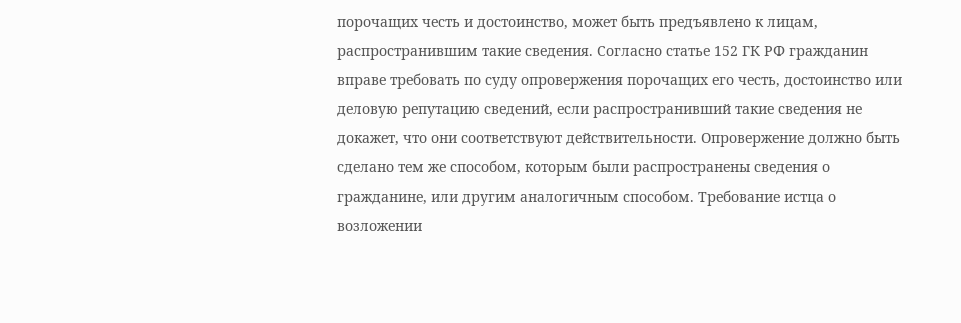порочащих честь и достоинство, может быть предъявлено к лицам, распространившим такие сведения. Согласно статье 152 ГК РФ гражданин вправе требовать по суду опровержения порочащих его честь, достоинство или деловую репутацию сведений, если распространивший такие сведения не докажет, что они соответствуют действительности. Опровержение должно быть сделано тем же способом, которым были распространены сведения о гражданине, или другим аналогичным способом. Требование истца о возложении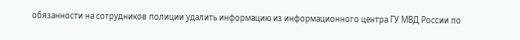обязанности на сотрудников полиции удалить информацию из информационного центра ГУ МВД России по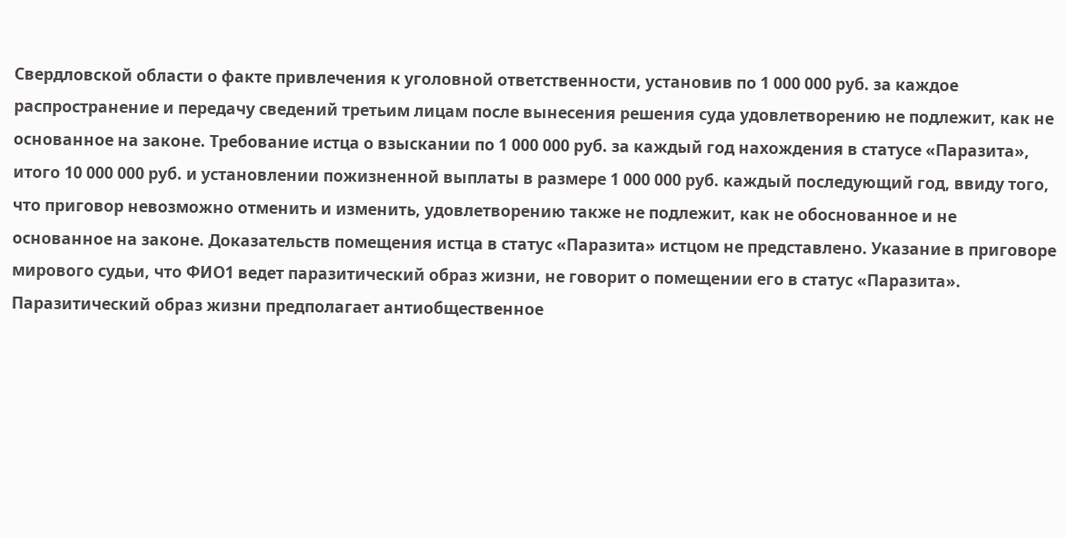Свердловской области о факте привлечения к уголовной ответственности, установив по 1 000 000 руб. за каждое распространение и передачу сведений третьим лицам после вынесения решения суда удовлетворению не подлежит, как не основанное на законе. Требование истца о взыскании по 1 000 000 руб. за каждый год нахождения в статусе «Паразита», итого 10 000 000 руб. и установлении пожизненной выплаты в размере 1 000 000 руб. каждый последующий год, ввиду того, что приговор невозможно отменить и изменить, удовлетворению также не подлежит, как не обоснованное и не основанное на законе. Доказательств помещения истца в статус «Паразита» истцом не представлено. Указание в приговоре мирового судьи, что ФИО1 ведет паразитический образ жизни, не говорит о помещении его в статус «Паразита». Паразитический образ жизни предполагает антиобщественное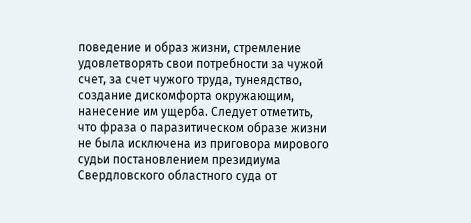поведение и образ жизни, стремление удовлетворять свои потребности за чужой счет, за счет чужого труда, тунеядство, создание дискомфорта окружающим, нанесение им ущерба. Следует отметить, что фраза о паразитическом образе жизни не была исключена из приговора мирового судьи постановлением президиума Свердловского областного суда от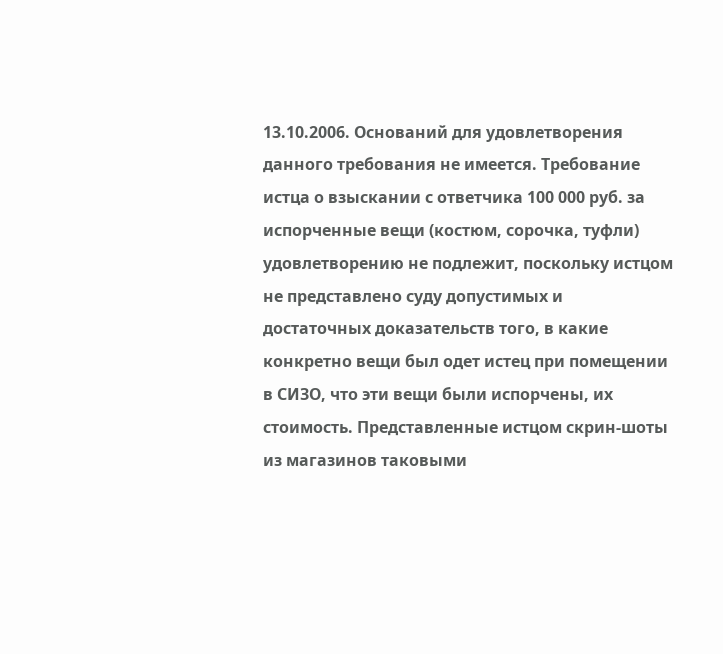13.10.2006. Оснований для удовлетворения данного требования не имеется. Требование истца о взыскании с ответчика 100 000 руб. за испорченные вещи (костюм, сорочка, туфли) удовлетворению не подлежит, поскольку истцом не представлено суду допустимых и достаточных доказательств того, в какие конкретно вещи был одет истец при помещении в СИЗО, что эти вещи были испорчены, их стоимость. Представленные истцом скрин-шоты из магазинов таковыми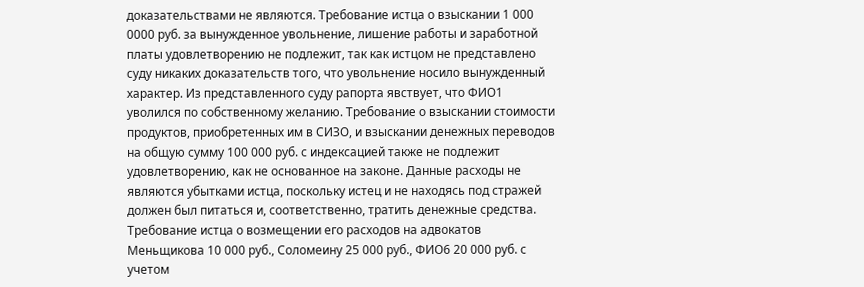доказательствами не являются. Требование истца о взыскании 1 000 0000 руб. за вынужденное увольнение, лишение работы и заработной платы удовлетворению не подлежит, так как истцом не представлено суду никаких доказательств того, что увольнение носило вынужденный характер. Из представленного суду рапорта явствует, что ФИО1 уволился по собственному желанию. Требование о взыскании стоимости продуктов, приобретенных им в СИЗО, и взыскании денежных переводов на общую сумму 100 000 руб. с индексацией также не подлежит удовлетворению, как не основанное на законе. Данные расходы не являются убытками истца, поскольку истец и не находясь под стражей должен был питаться и, соответственно, тратить денежные средства. Требование истца о возмещении его расходов на адвокатов Меньщикова 10 000 руб., Соломеину 25 000 руб., ФИО6 20 000 руб. с учетом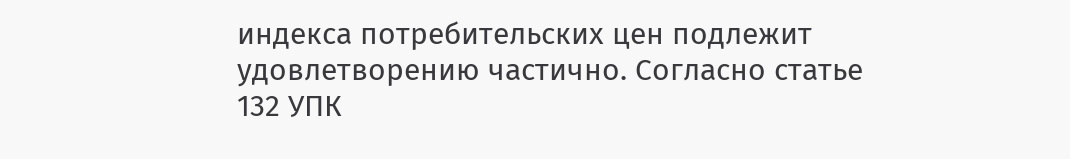индекса потребительских цен подлежит удовлетворению частично. Согласно статье 132 УПК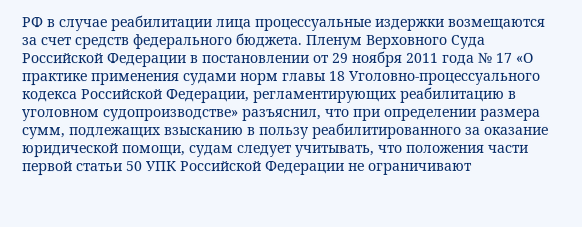РФ в случае реабилитации лица процессуальные издержки возмещаются за счет средств федерального бюджета. Пленум Верховного Суда Российской Федерации в постановлении от 29 ноября 2011 года № 17 «О практике применения судами норм главы 18 Уголовно-процессуального кодекса Российской Федерации, регламентирующих реабилитацию в уголовном судопроизводстве» разъяснил, что при определении размера сумм, подлежащих взысканию в пользу реабилитированного за оказание юридической помощи, судам следует учитывать, что положения части первой статьи 50 УПК Российской Федерации не ограничивают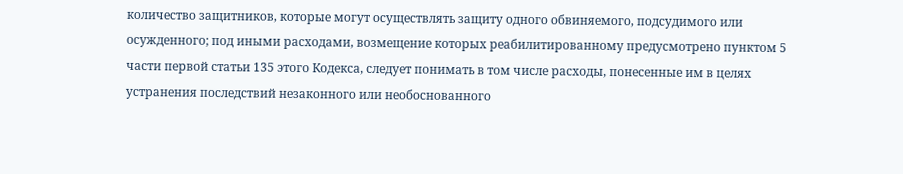количество защитников, которые могут осуществлять защиту одного обвиняемого, подсудимого или осужденного; под иными расходами, возмещение которых реабилитированному предусмотрено пунктом 5 части первой статьи 135 этого Кодекса, следует понимать в том числе расходы, понесенные им в целях устранения последствий незаконного или необоснованного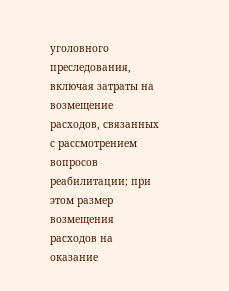уголовного преследования, включая затраты на возмещение расходов, связанных с рассмотрением вопросов реабилитации; при этом размер возмещения расходов на оказание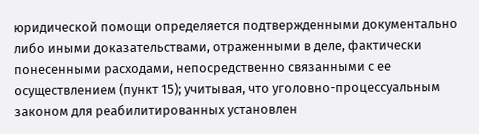юридической помощи определяется подтвержденными документально либо иными доказательствами, отраженными в деле, фактически понесенными расходами, непосредственно связанными с ее осуществлением (пункт 15); учитывая, что уголовно-процессуальным законом для реабилитированных установлен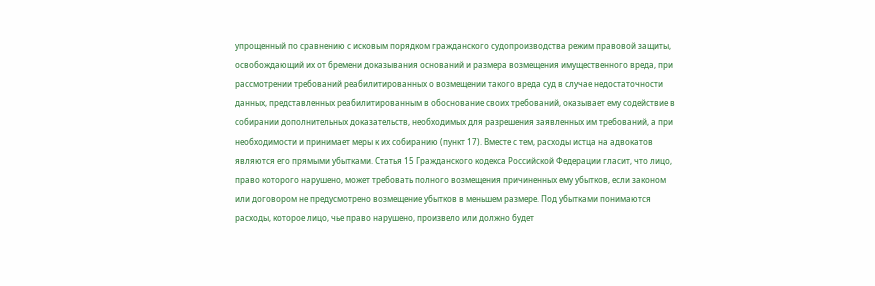упрощенный по сравнению с исковым порядком гражданского судопроизводства режим правовой защиты, освобождающий их от бремени доказывания оснований и размера возмещения имущественного вреда, при рассмотрении требований реабилитированных о возмещении такого вреда суд в случае недостаточности данных, представленных реабилитированным в обоснование своих требований, оказывает ему содействие в собирании дополнительных доказательств, необходимых для разрешения заявленных им требований, а при необходимости и принимает меры к их собиранию (пункт 17). Вместе с тем, расходы истца на адвокатов являются его прямыми убытками. Статья 15 Гражданского кодекса Российской Федерации гласит, что лицо, право которого нарушено, может требовать полного возмещения причиненных ему убытков, если законом или договором не предусмотрено возмещение убытков в меньшем размере. Под убытками понимаются расходы, которое лицо, чье право нарушено, произвело или должно будет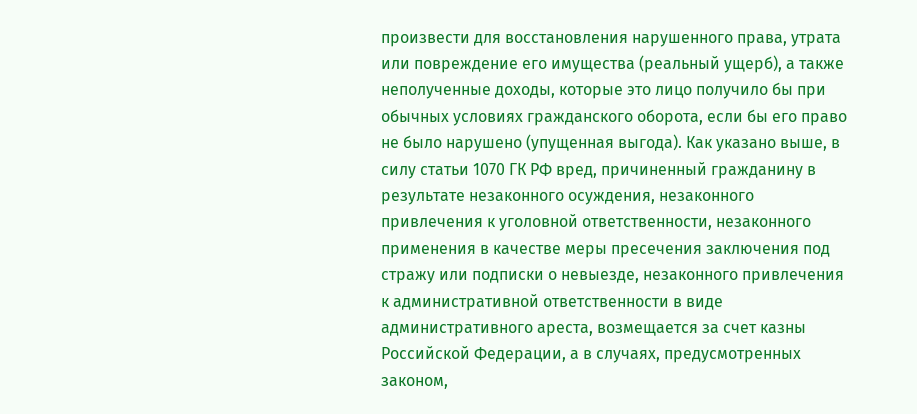произвести для восстановления нарушенного права, утрата или повреждение его имущества (реальный ущерб), а также неполученные доходы, которые это лицо получило бы при обычных условиях гражданского оборота, если бы его право не было нарушено (упущенная выгода). Как указано выше, в силу статьи 1070 ГК РФ вред, причиненный гражданину в результате незаконного осуждения, незаконного привлечения к уголовной ответственности, незаконного применения в качестве меры пресечения заключения под стражу или подписки о невыезде, незаконного привлечения к административной ответственности в виде административного ареста, возмещается за счет казны Российской Федерации, а в случаях, предусмотренных законом,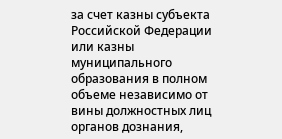за счет казны субъекта Российской Федерации или казны муниципального образования в полном объеме независимо от вины должностных лиц органов дознания,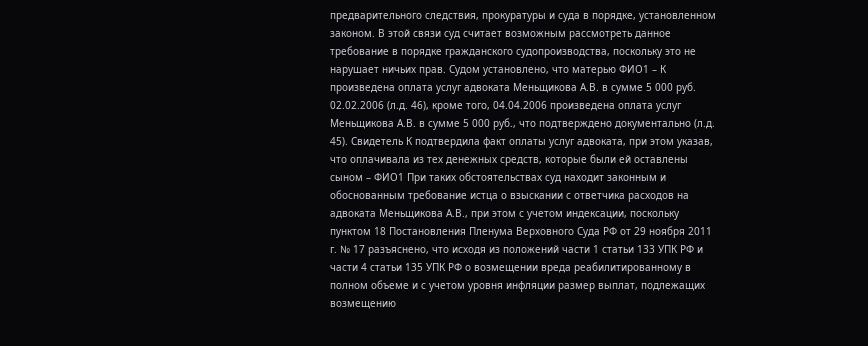предварительного следствия, прокуратуры и суда в порядке, установленном законом. В этой связи суд считает возможным рассмотреть данное требование в порядке гражданского судопроизводства, поскольку это не нарушает ничьих прав. Судом установлено, что матерью ФИО1 – К произведена оплата услуг адвоката Меньщикова А.В. в сумме 5 000 руб. 02.02.2006 (л.д. 46), кроме того, 04.04.2006 произведена оплата услуг Меньщикова А.В. в сумме 5 000 руб., что подтверждено документально (л.д. 45). Свидетель К подтвердила факт оплаты услуг адвоката, при этом указав, что оплачивала из тех денежных средств, которые были ей оставлены сыном – ФИО1 При таких обстоятельствах суд находит законным и обоснованным требование истца о взыскании с ответчика расходов на адвоката Меньщикова А.В., при этом с учетом индексации, поскольку пунктом 18 Постановления Пленума Верховного Суда РФ от 29 ноября 2011 г. № 17 разъяснено, что исходя из положений части 1 статьи 133 УПК РФ и части 4 статьи 135 УПК РФ о возмещении вреда реабилитированному в полном объеме и с учетом уровня инфляции размер выплат, подлежащих возмещению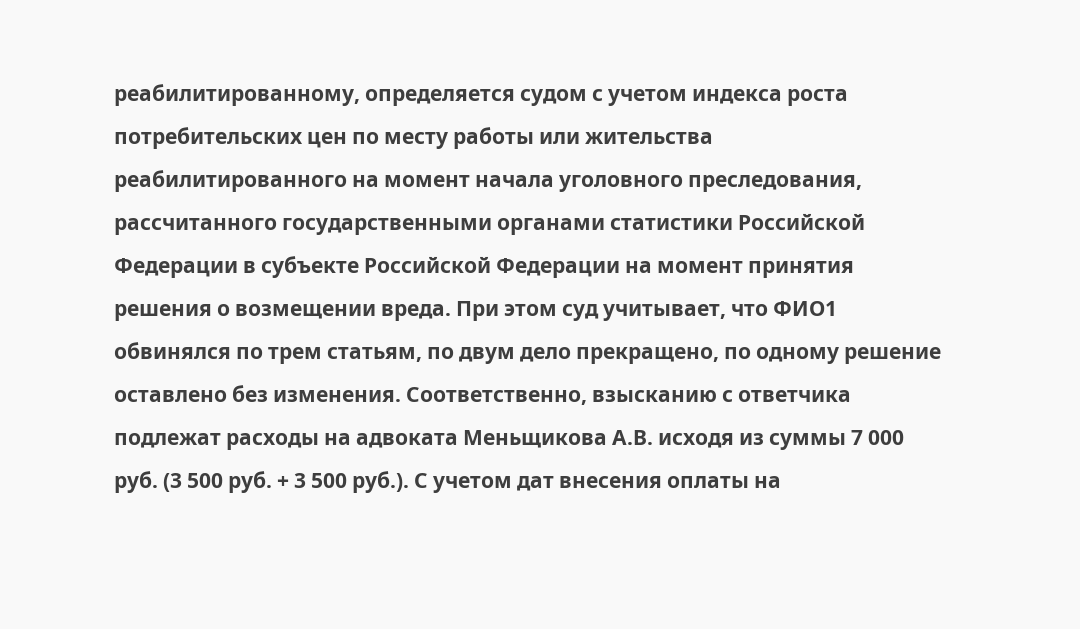реабилитированному, определяется судом с учетом индекса роста потребительских цен по месту работы или жительства реабилитированного на момент начала уголовного преследования, рассчитанного государственными органами статистики Российской Федерации в субъекте Российской Федерации на момент принятия решения о возмещении вреда. При этом суд учитывает, что ФИО1 обвинялся по трем статьям, по двум дело прекращено, по одному решение оставлено без изменения. Соответственно, взысканию с ответчика подлежат расходы на адвоката Меньщикова А.В. исходя из суммы 7 000 руб. (3 500 руб. + 3 500 руб.). С учетом дат внесения оплаты на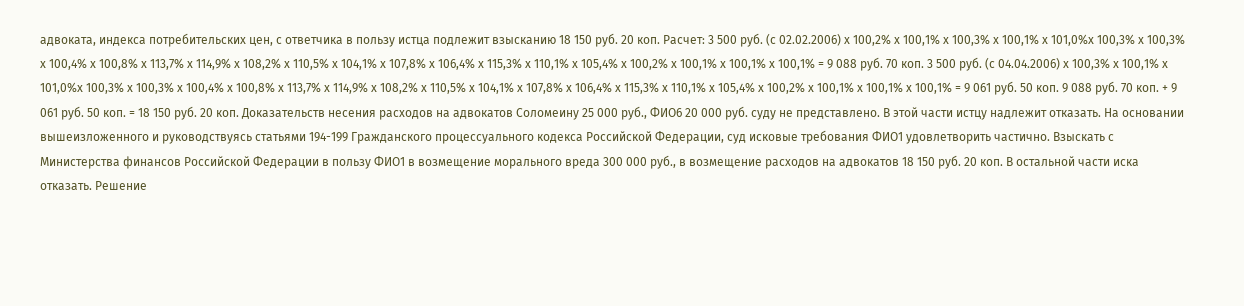адвоката, индекса потребительских цен, с ответчика в пользу истца подлежит взысканию 18 150 руб. 20 коп. Расчет: 3 500 руб. (с 02.02.2006) х 100,2% х 100,1% х 100,3% х 100,1% х 101,0%х 100,3% х 100,3% х 100,4% х 100,8% х 113,7% х 114,9% х 108,2% х 110,5% х 104,1% х 107,8% х 106,4% х 115,3% х 110,1% х 105,4% х 100,2% х 100,1% х 100,1% х 100,1% = 9 088 руб. 70 коп. 3 500 руб. (с 04.04.2006) х 100,3% х 100,1% х 101,0%х 100,3% х 100,3% х 100,4% х 100,8% х 113,7% х 114,9% х 108,2% х 110,5% х 104,1% х 107,8% х 106,4% х 115,3% х 110,1% х 105,4% х 100,2% х 100,1% х 100,1% х 100,1% = 9 061 руб. 50 коп. 9 088 руб. 70 коп. + 9 061 руб. 50 коп. = 18 150 руб. 20 коп. Доказательств несения расходов на адвокатов Соломеину 25 000 руб., ФИО6 20 000 руб. суду не представлено. В этой части истцу надлежит отказать. На основании вышеизложенного и руководствуясь статьями 194-199 Гражданского процессуального кодекса Российской Федерации, суд исковые требования ФИО1 удовлетворить частично. Взыскать с Министерства финансов Российской Федерации в пользу ФИО1 в возмещение морального вреда 300 000 руб., в возмещение расходов на адвокатов 18 150 руб. 20 коп. В остальной части иска отказать. Решение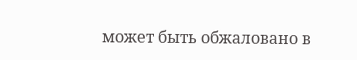может быть обжаловано в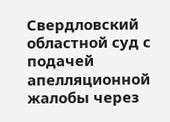Свердловский областной суд с подачей апелляционной жалобы через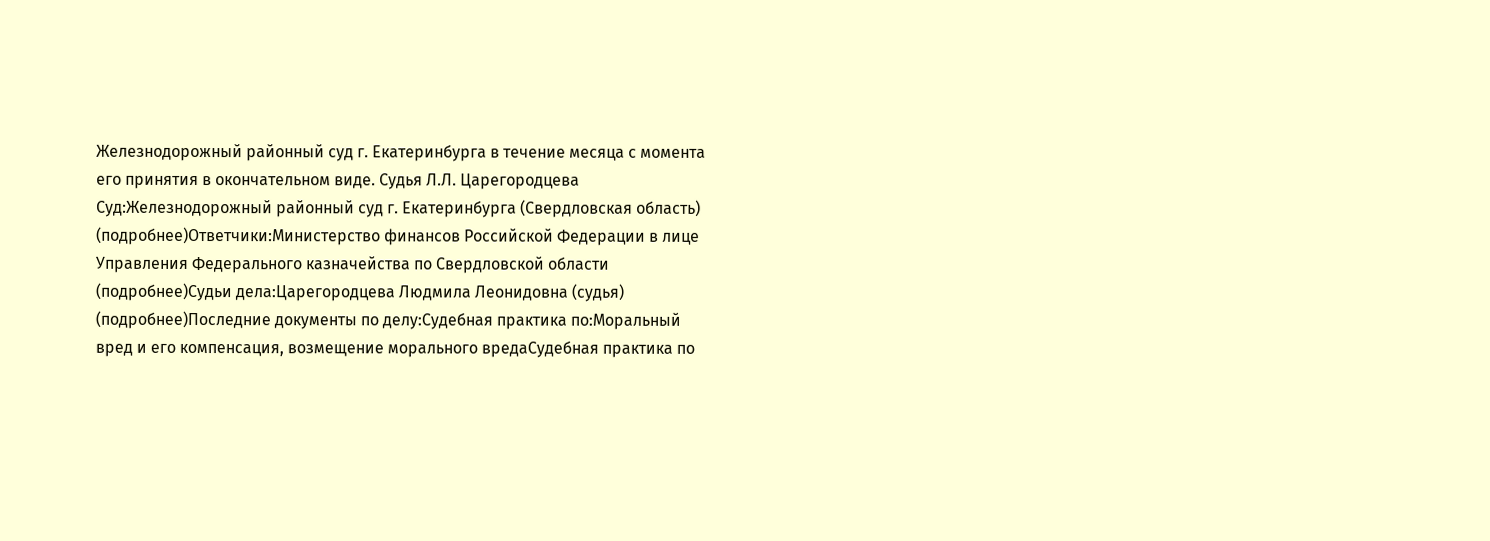Железнодорожный районный суд г. Екатеринбурга в течение месяца с момента его принятия в окончательном виде. Судья Л.Л. Царегородцева Суд:Железнодорожный районный суд г. Екатеринбурга (Свердловская область) (подробнее)Ответчики:Министерство финансов Российской Федерации в лице Управления Федерального казначейства по Свердловской области (подробнее)Судьи дела:Царегородцева Людмила Леонидовна (судья) (подробнее)Последние документы по делу:Судебная практика по:Моральный вред и его компенсация, возмещение морального вредаСудебная практика по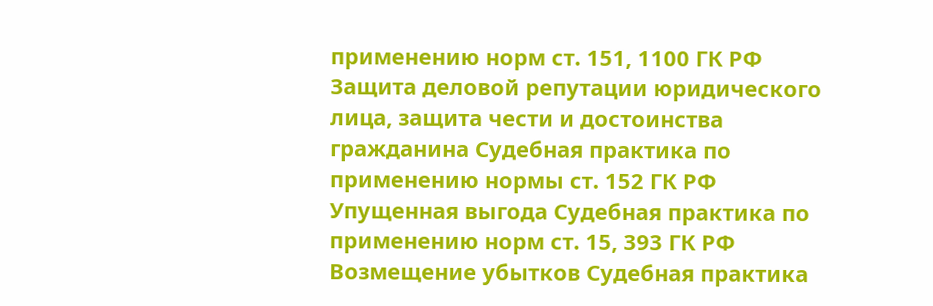применению норм ст. 151, 1100 ГК РФ Защита деловой репутации юридического лица, защита чести и достоинства гражданина Судебная практика по применению нормы ст. 152 ГК РФ Упущенная выгода Судебная практика по применению норм ст. 15, 393 ГК РФ Возмещение убытков Судебная практика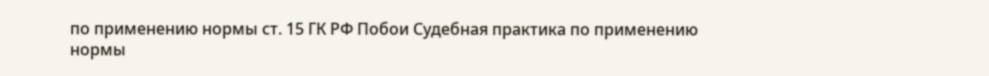по применению нормы ст. 15 ГК РФ Побои Судебная практика по применению нормы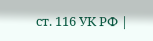ст. 116 УК РФ |